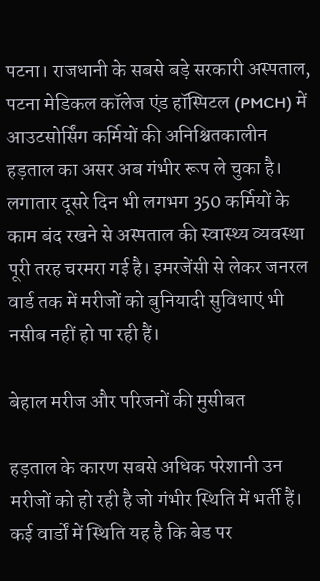पटना। राजधानी के सबसे बड़े सरकारी अस्पताल, पटना मेडिकल कॉलेज एंड हॉस्पिटल (PMCH) में आउटसोर्सिंग कर्मियों की अनिश्चितकालीन हड़ताल का असर अब गंभीर रूप ले चुका है। लगातार दूसरे दिन भी लगभग 350 कर्मियों के काम बंद रखने से अस्पताल की स्वास्थ्य व्यवस्था पूरी तरह चरमरा गई है। इमरजेंसी से लेकर जनरल वार्ड तक में मरीजों को बुनियादी सुविधाएं भी नसीब नहीं हो पा रही हैं।

बेहाल मरीज और परिजनों की मुसीबत

हड़ताल के कारण सबसे अधिक परेशानी उन मरीजों को हो रही है जो गंभीर स्थिति में भर्ती हैं। कई वार्डों में स्थिति यह है कि बेड पर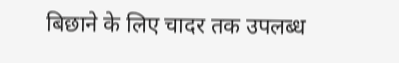बिछाने के लिए चादर तक उपलब्ध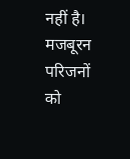नहीं है। मजबूरन परिजनों को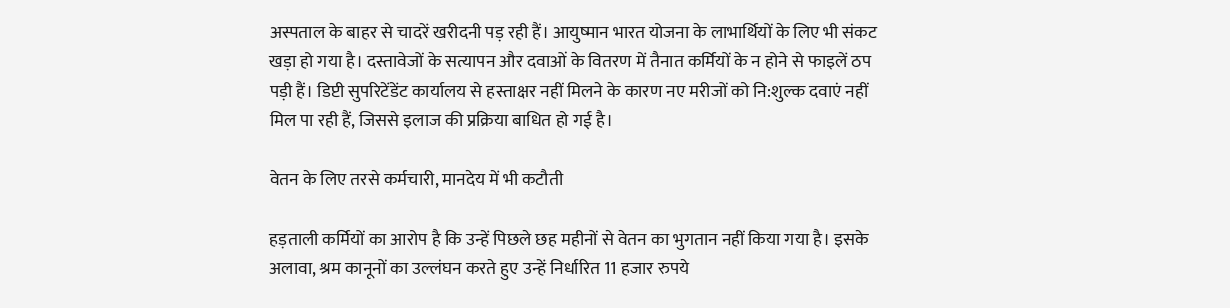अस्पताल के बाहर से चादरें खरीदनी पड़ रही हैं। आयुष्मान भारत योजना के लाभार्थियों के लिए भी संकट खड़ा हो गया है। दस्तावेजों के सत्यापन और दवाओं के वितरण में तैनात कर्मियों के न होने से फाइलें ठप पड़ी हैं। डिप्टी सुपरिटेंडेंट कार्यालय से हस्ताक्षर नहीं मिलने के कारण नए मरीजों को नि:शुल्क दवाएं नहीं मिल पा रही हैं, जिससे इलाज की प्रक्रिया बाधित हो गई है।

वेतन के लिए तरसे कर्मचारी, मानदेय में भी कटौती

हड़ताली कर्मियों का आरोप है कि उन्हें पिछले छह महीनों से वेतन का भुगतान नहीं किया गया है। इसके अलावा, श्रम कानूनों का उल्लंघन करते हुए उन्हें निर्धारित 11 हजार रुपये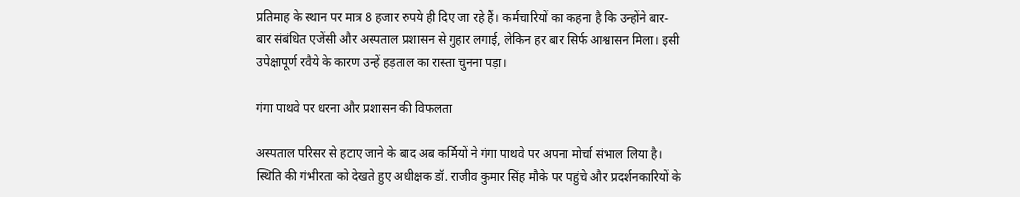प्रतिमाह के स्थान पर मात्र 8 हजार रुपये ही दिए जा रहे हैं। कर्मचारियों का कहना है कि उन्होंने बार-बार संबंधित एजेंसी और अस्पताल प्रशासन से गुहार लगाई, लेकिन हर बार सिर्फ आश्वासन मिला। इसी उपेक्षापूर्ण रवैये के कारण उन्हें हड़ताल का रास्ता चुनना पड़ा।

गंगा पाथवे पर धरना और प्रशासन की विफलता

अस्पताल परिसर से हटाए जाने के बाद अब कर्मियों ने गंगा पाथवे पर अपना मोर्चा संभाल लिया है। स्थिति की गंभीरता को देखते हुए अधीक्षक डॉ. राजीव कुमार सिंह मौके पर पहुंचे और प्रदर्शनकारियों के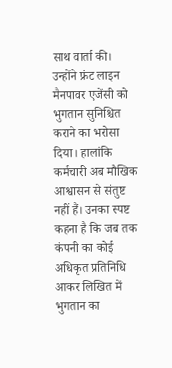साथ वार्ता की। उन्होंने फ्रंट लाइन मैनपावर एजेंसी को भुगतान सुनिश्चित कराने का भरोसा दिया। हालांकि कर्मचारी अब मौखिक आश्वासन से संतुष्ट नहीं हैं। उनका स्पष्ट कहना है कि जब तक कंपनी का कोई अधिकृत प्रतिनिधि आकर लिखित में भुगतान का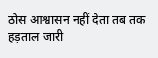ठोस आश्वासन नहीं देता तब तक हड़ताल जारी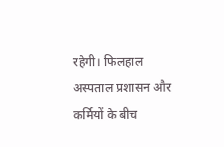रहेगी। फिलहाल अस्पताल प्रशासन और कर्मियों के बीच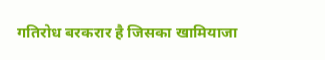गतिरोध बरकरार है जिसका खामियाजा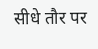सीधे तौर पर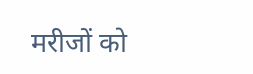मरीजों को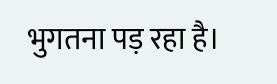भुगतना पड़ रहा है।